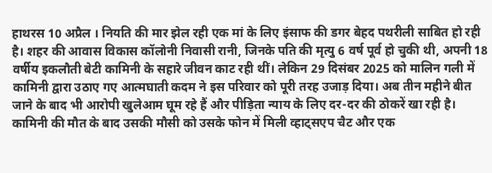हाथरस 10 अप्रैल । नियति की मार झेल रही एक मां के लिए इंसाफ की डगर बेहद पथरीली साबित हो रही है। शहर की आवास विकास कॉलोनी निवासी रानी, जिनके पति की मृत्यु 6 वर्ष पूर्व हो चुकी थी, अपनी 18 वर्षीय इकलौती बेटी कामिनी के सहारे जीवन काट रही थीं। लेकिन 29 दिसंबर 2025 को मालिन गली में कामिनी द्वारा उठाए गए आत्मघाती कदम ने इस परिवार को पूरी तरह उजाड़ दिया। अब तीन महीने बीत जाने के बाद भी आरोपी खुलेआम घूम रहे हैं और पीड़िता न्याय के लिए दर-दर की ठोकरें खा रही है। कामिनी की मौत के बाद उसकी मौसी को उसके फोन में मिली व्हाट्सएप चैट और एक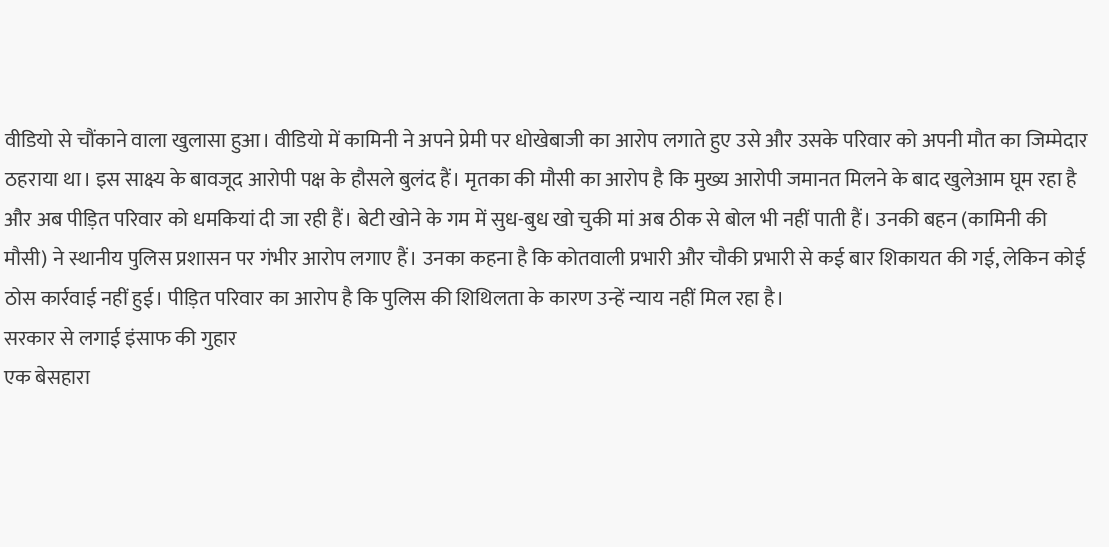वीडियो से चौंकाने वाला खुलासा हुआ। वीडियो में कामिनी ने अपने प्रेमी पर धोखेबाजी का आरोप लगाते हुए उसे और उसके परिवार को अपनी मौत का जिम्मेदार ठहराया था। इस साक्ष्य के बावजूद आरोपी पक्ष के हौसले बुलंद हैं। मृतका की मौसी का आरोप है कि मुख्य आरोपी जमानत मिलने के बाद खुलेआम घूम रहा है और अब पीड़ित परिवार को धमकियां दी जा रही हैं। बेटी खोने के गम में सुध-बुध खो चुकी मां अब ठीक से बोल भी नहीं पाती हैं। उनकी बहन (कामिनी की मौसी) ने स्थानीय पुलिस प्रशासन पर गंभीर आरोप लगाए हैं। उनका कहना है कि कोतवाली प्रभारी और चौकी प्रभारी से कई बार शिकायत की गई, लेकिन कोई ठोस कार्रवाई नहीं हुई। पीड़ित परिवार का आरोप है कि पुलिस की शिथिलता के कारण उन्हें न्याय नहीं मिल रहा है।
सरकार से लगाई इंसाफ की गुहार
एक बेसहारा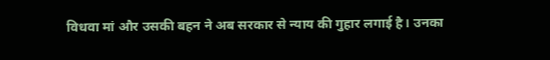विधवा मां और उसकी बहन ने अब सरकार से न्याय की गुहार लगाई है। उनका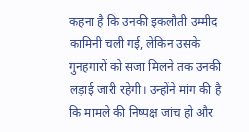कहना है कि उनकी इकलौती उम्मीद कामिनी चली गई, लेकिन उसके गुनहगारों को सजा मिलने तक उनकी लड़ाई जारी रहेगी। उन्होंने मांग की है कि मामले की निष्पक्ष जांच हो और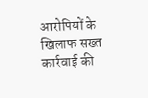आरोपियों के खिलाफ सख्त कार्रवाई की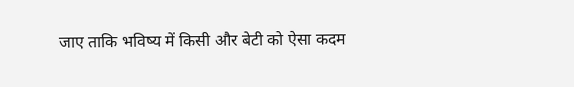जाए ताकि भविष्य में किसी और बेटी को ऐसा कदम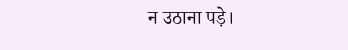न उठाना पड़े।